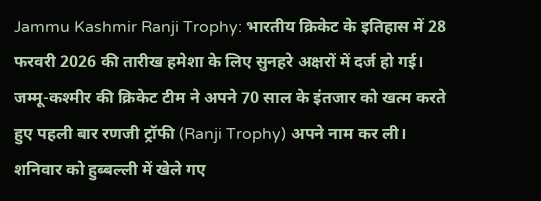Jammu Kashmir Ranji Trophy: भारतीय क्रिकेट के इतिहास में 28 फरवरी 2026 की तारीख हमेशा के लिए सुनहरे अक्षरों में दर्ज हो गई। जम्मू-कश्मीर की क्रिकेट टीम ने अपने 70 साल के इंतजार को खत्म करते हुए पहली बार रणजी ट्रॉफी (Ranji Trophy) अपने नाम कर ली। शनिवार को हुब्बल्ली में खेले गए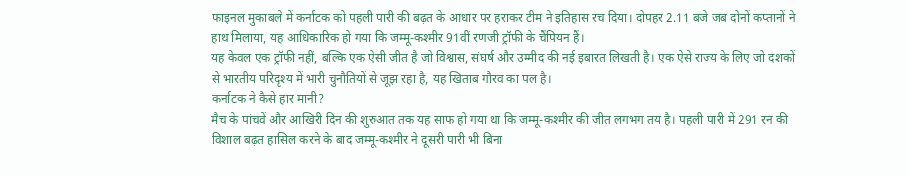फाइनल मुकाबले में कर्नाटक को पहली पारी की बढ़त के आधार पर हराकर टीम ने इतिहास रच दिया। दोपहर 2.11 बजे जब दोनों कप्तानों ने हाथ मिलाया, यह आधिकारिक हो गया कि जम्मू-कश्मीर 91वीं रणजी ट्रॉफी के चैंपियन हैं।
यह केवल एक ट्रॉफी नहीं, बल्कि एक ऐसी जीत है जो विश्वास, संघर्ष और उम्मीद की नई इबारत लिखती है। एक ऐसे राज्य के लिए जो दशकों से भारतीय परिदृश्य में भारी चुनौतियों से जूझ रहा है, यह खिताब गौरव का पल है।
कर्नाटक ने कैसे हार मानी?
मैच के पांचवें और आखिरी दिन की शुरुआत तक यह साफ हो गया था कि जम्मू-कश्मीर की जीत लगभग तय है। पहली पारी में 291 रन की विशाल बढ़त हासिल करने के बाद जम्मू-कश्मीर ने दूसरी पारी भी बिना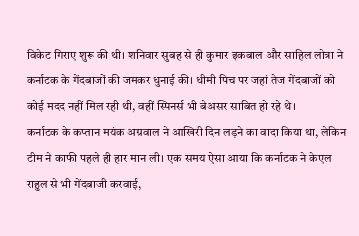विकेट गिराए शुरू की थी। शनिवार सुबह से ही कुमार इकबाल और साहिल लोत्रा ने कर्नाटक के गेंदबाजों की जमकर धुनाई की। धीमी पिच पर जहां तेज गेंदबाजों को कोई मदद नहीं मिल रही थी, वहीं स्पिनर्स भी बेअसर साबित हो रहे थे।
कर्नाटक के कप्तान मयंक अग्रवाल ने आखिरी दिन लड़ने का वादा किया था, लेकिन टीम ने काफी पहले ही हार मान ली। एक समय ऐसा आया कि कर्नाटक ने केएल राहुल से भी गेंदबाजी करवाई,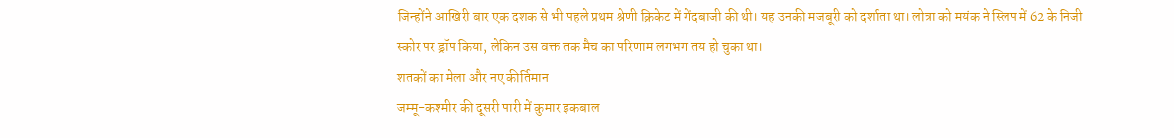जिन्होंने आखिरी बार एक दशक से भी पहले प्रथम श्रेणी क्रिकेट में गेंदबाजी की थी। यह उनकी मजबूरी को दर्शाता था। लोत्रा को मयंक ने स्लिप में 62 के निजी स्कोर पर ड्रॉप किया, लेकिन उस वक्त तक मैच का परिणाम लगभग तय हो चुका था।
शतकों का मेला और नए कीर्तिमान
जम्मू-कश्मीर की दूसरी पारी में कुमार इकबाल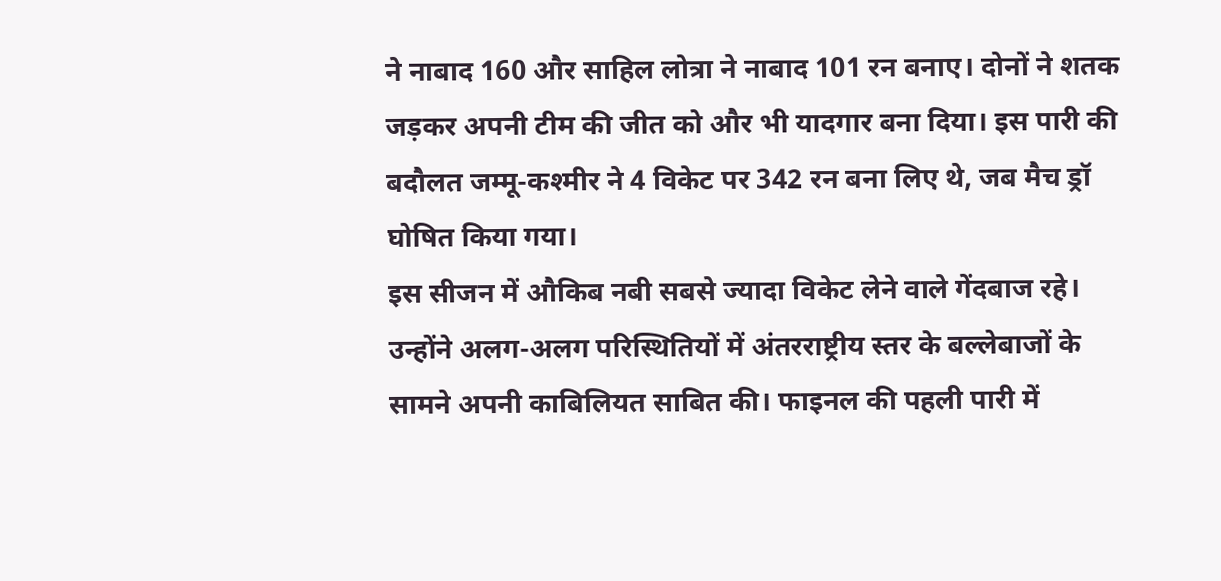ने नाबाद 160 और साहिल लोत्रा ने नाबाद 101 रन बनाए। दोनों ने शतक जड़कर अपनी टीम की जीत को और भी यादगार बना दिया। इस पारी की बदौलत जम्मू-कश्मीर ने 4 विकेट पर 342 रन बना लिए थे, जब मैच ड्रॉ घोषित किया गया।
इस सीजन में औकिब नबी सबसे ज्यादा विकेट लेने वाले गेंदबाज रहे। उन्होंने अलग-अलग परिस्थितियों में अंतरराष्ट्रीय स्तर के बल्लेबाजों के सामने अपनी काबिलियत साबित की। फाइनल की पहली पारी में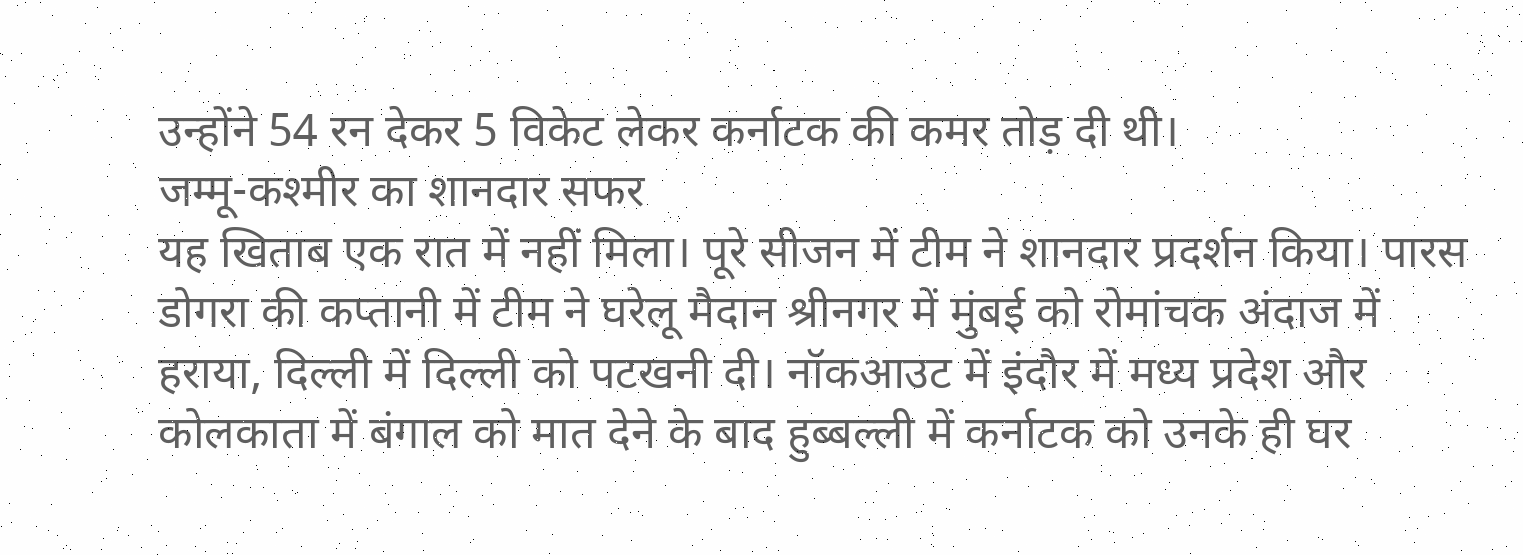उन्होंने 54 रन देकर 5 विकेट लेकर कर्नाटक की कमर तोड़ दी थी।
जम्मू-कश्मीर का शानदार सफर
यह खिताब एक रात में नहीं मिला। पूरे सीजन में टीम ने शानदार प्रदर्शन किया। पारस डोगरा की कप्तानी में टीम ने घरेलू मैदान श्रीनगर में मुंबई को रोमांचक अंदाज में हराया, दिल्ली में दिल्ली को पटखनी दी। नॉकआउट में इंदौर में मध्य प्रदेश और कोलकाता में बंगाल को मात देने के बाद हुब्बल्ली में कर्नाटक को उनके ही घर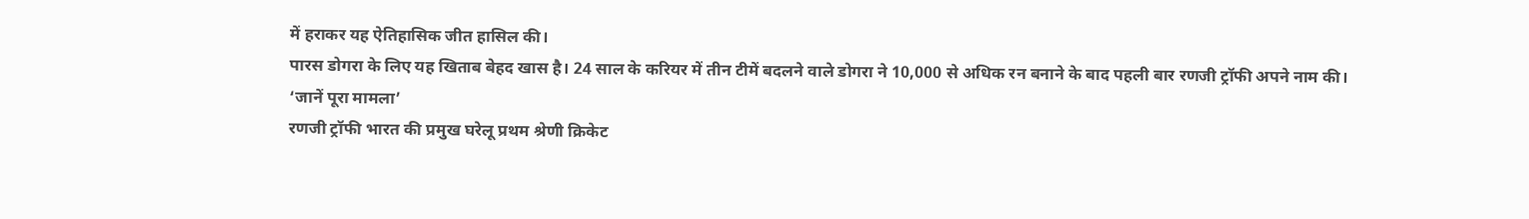में हराकर यह ऐतिहासिक जीत हासिल की।
पारस डोगरा के लिए यह खिताब बेहद खास है। 24 साल के करियर में तीन टीमें बदलने वाले डोगरा ने 10,000 से अधिक रन बनाने के बाद पहली बार रणजी ट्रॉफी अपने नाम की।
‘जानें पूरा मामला’
रणजी ट्रॉफी भारत की प्रमुख घरेलू प्रथम श्रेणी क्रिकेट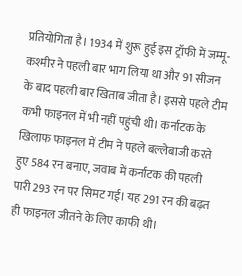प्रतियोगिता है। 1934 में शुरू हुई इस ट्रॉफी में जम्मू-कश्मीर ने पहली बार भाग लिया था और 91 सीजन के बाद पहली बार खिताब जीता है। इससे पहले टीम कभी फाइनल में भी नहीं पहुंची थी। कर्नाटक के खिलाफ फाइनल में टीम ने पहले बल्लेबाजी करते हुए 584 रन बनाए, जवाब में कर्नाटक की पहली पारी 293 रन पर सिमट गई। यह 291 रन की बढ़त ही फाइनल जीतने के लिए काफी थी।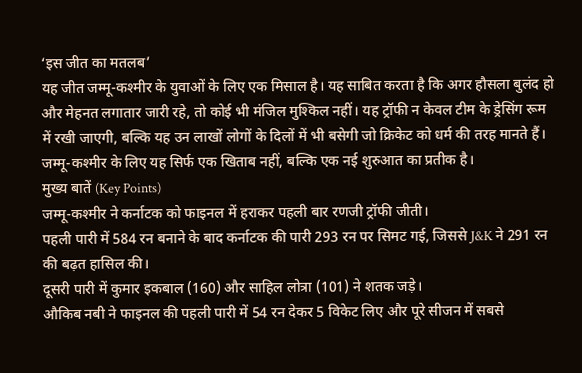‘इस जीत का मतलब’
यह जीत जम्मू-कश्मीर के युवाओं के लिए एक मिसाल है। यह साबित करता है कि अगर हौसला बुलंद हो और मेहनत लगातार जारी रहे, तो कोई भी मंजिल मुश्किल नहीं। यह ट्रॉफी न केवल टीम के ड्रेसिंग रूम में रखी जाएगी, बल्कि यह उन लाखों लोगों के दिलों में भी बसेगी जो क्रिकेट को धर्म की तरह मानते हैं। जम्मू-कश्मीर के लिए यह सिर्फ एक खिताब नहीं, बल्कि एक नई शुरुआत का प्रतीक है।
मुख्य बातें (Key Points)
जम्मू-कश्मीर ने कर्नाटक को फाइनल में हराकर पहली बार रणजी ट्रॉफी जीती।
पहली पारी में 584 रन बनाने के बाद कर्नाटक की पारी 293 रन पर सिमट गई, जिससे J&K ने 291 रन की बढ़त हासिल की।
दूसरी पारी में कुमार इकबाल (160) और साहिल लोत्रा (101) ने शतक जड़े।
औकिब नबी ने फाइनल की पहली पारी में 54 रन देकर 5 विकेट लिए और पूरे सीजन में सबसे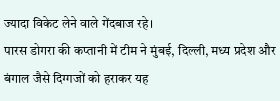ज्यादा विकेट लेने वाले गेंदबाज रहे।
पारस डोगरा की कप्तानी में टीम ने मुंबई, दिल्ली, मध्य प्रदेश और बंगाल जैसे दिग्गजों को हराकर यह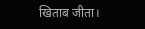खिताब जीता।